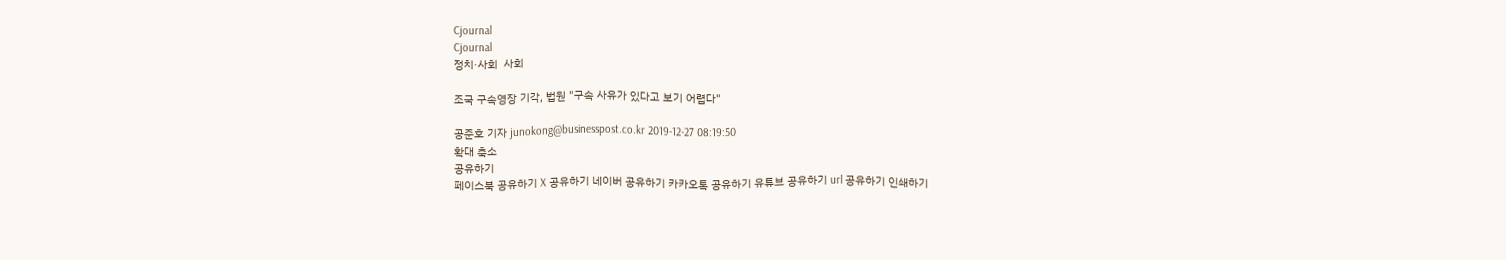Cjournal
Cjournal
정치·사회  사회

조국 구속영장 기각, 법원 "구속 사유가 있다고 보기 어렵다"

공준호 기자 junokong@businesspost.co.kr 2019-12-27 08:19:50
확대 축소
공유하기
페이스북 공유하기 X 공유하기 네이버 공유하기 카카오톡 공유하기 유튜브 공유하기 url 공유하기 인쇄하기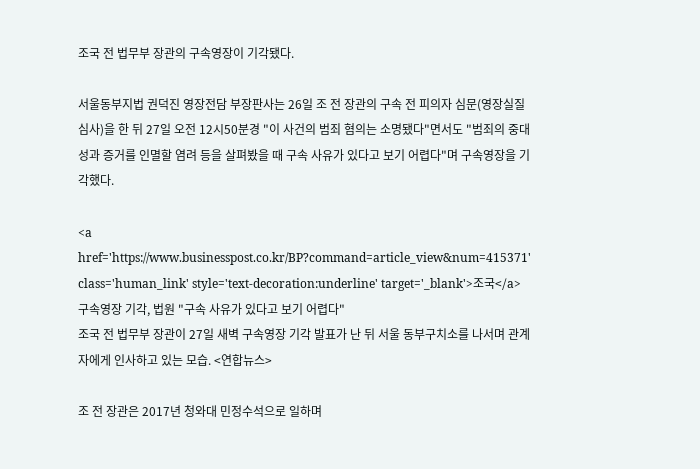조국 전 법무부 장관의 구속영장이 기각됐다.

서울동부지법 권덕진 영장전담 부장판사는 26일 조 전 장관의 구속 전 피의자 심문(영장실질심사)을 한 뒤 27일 오전 12시50분경 "이 사건의 범죄 혐의는 소명됐다"면서도 "범죄의 중대성과 증거를 인멸할 염려 등을 살펴봤을 때 구속 사유가 있다고 보기 어렵다"며 구속영장을 기각했다.

<a href='https://www.businesspost.co.kr/BP?command=article_view&num=415371' class='human_link' style='text-decoration:underline' target='_blank'>조국</a> 구속영장 기각, 법원 "구속 사유가 있다고 보기 어렵다"
조국 전 법무부 장관이 27일 새벽 구속영장 기각 발표가 난 뒤 서울 동부구치소를 나서며 관계자에게 인사하고 있는 모습. <연합뉴스>

조 전 장관은 2017년 청와대 민정수석으로 일하며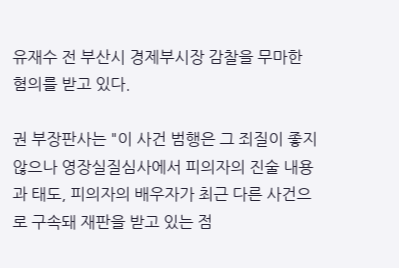유재수 전 부산시 경제부시장 감찰을 무마한 혐의를 받고 있다.

권 부장판사는 "이 사건 범행은 그 죄질이 좋지 않으나 영장실질심사에서 피의자의 진술 내용과 태도, 피의자의 배우자가 최근 다른 사건으로 구속돼 재판을 받고 있는 점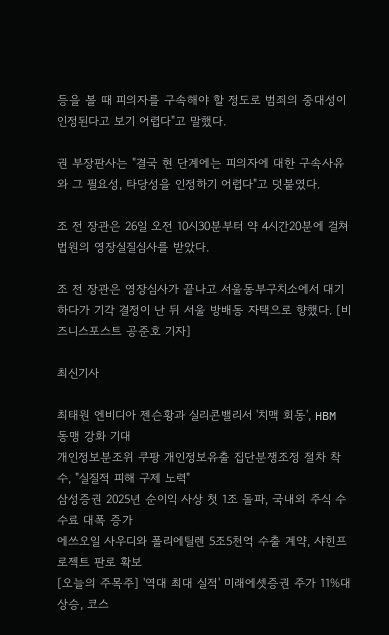등을 볼 때 피의자를 구속해야 할 정도로 범죄의 중대성이 인정된다고 보기 어렵다"고 말했다.

권 부장판사는 "결국 현 단계에는 피의자에 대한 구속사유와 그 필요성, 타당성을 인정하기 어렵다"고 덧붙였다.

조 전 장관은 26일 오전 10시30분부터 약 4시간20분에 걸쳐 법원의 영장실질심사를 받았다.

조 전 장관은 영장심사가 끝나고 서울동부구치소에서 대기하다가 기각 결정이 난 뒤 서울 방배동 자택으로 향했다. [비즈니스포스트 공준호 기자]

최신기사

최태원 엔비디아 젠슨황과 실리콘밸리서 '치맥 회동', HBM 동맹 강화 기대
개인정보분조위 쿠팡 개인정보유출 집단분쟁조정 절차 착수, "실질적 피해 구제 노력"
삼성증권 2025년 순이익 사상 첫 1조 돌파, 국내외 주식 수수료 대폭 증가
에쓰오일 사우디와 폴리에틸렌 5조5천억 수출 계약, 샤힌프로젝트 판로 확보
[오늘의 주목주] '역대 최대 실적' 미래에셋증권 주가 11%대 상승, 코스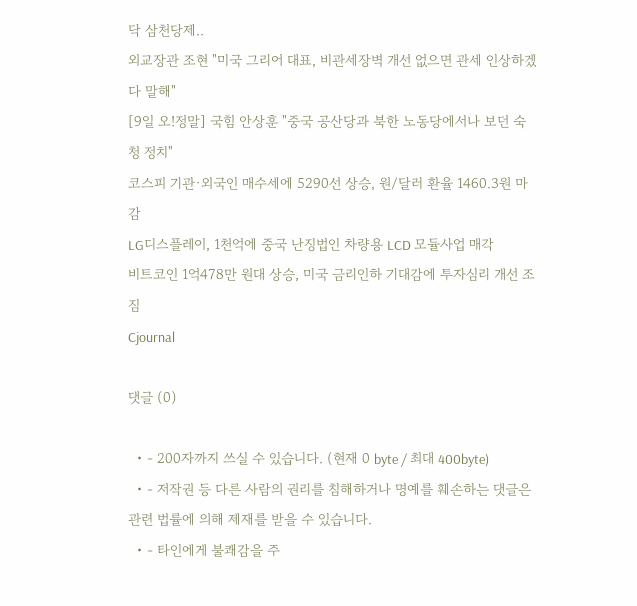닥 삼천당제..
외교장관 조현 "미국 그리어 대표, 비관세장벽 개선 없으면 관세 인상하겠다 말해"
[9일 오!정말] 국힘 안상훈 "중국 공산당과 북한 노동당에서나 보던 숙청 정치"
코스피 기관·외국인 매수세에 5290선 상승, 원/달러 환율 1460.3원 마감
LG디스플레이, 1천억에 중국 난징법인 차량용 LCD 모듈사업 매각
비트코인 1억478만 원대 상승, 미국 금리인하 기대감에 투자심리 개선 조짐
Cjournal

댓글 (0)

  • - 200자까지 쓰실 수 있습니다. (현재 0 byte / 최대 400byte)
  • - 저작권 등 다른 사람의 권리를 침해하거나 명예를 훼손하는 댓글은 관련 법률에 의해 제재를 받을 수 있습니다.
  • - 타인에게 불쾌감을 주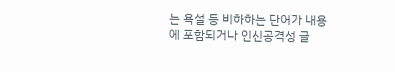는 욕설 등 비하하는 단어가 내용에 포함되거나 인신공격성 글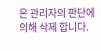은 관리자의 판단에 의해 삭제 합니다.